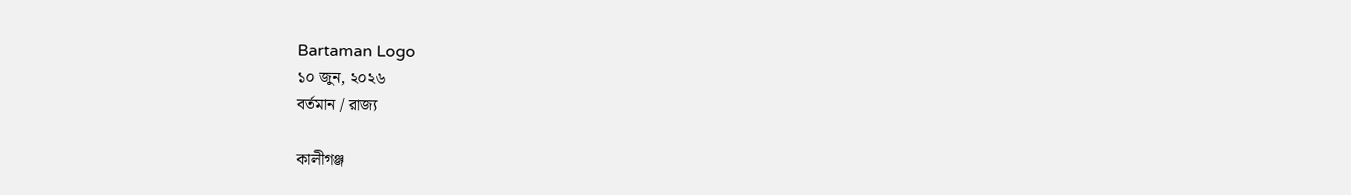Bartaman Logo
১০ জুন, ২০২৬
বর্তমান / রাজ্য

কালীগঞ্জ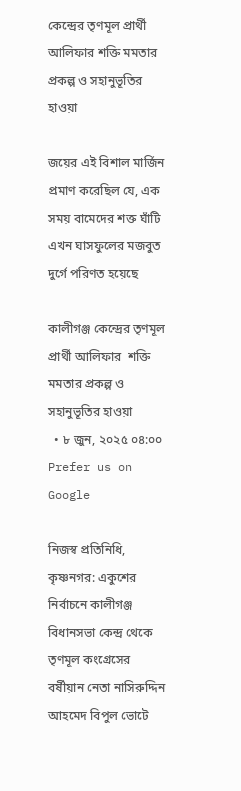কেন্দ্রের তৃণমূল প্রার্থী আলিফার শক্তি মমতার প্রকল্প ও সহানুভূতির হাওয়া

জয়ের এই বিশাল মার্জিন প্রমাণ করেছিল যে, এক সময় বামেদের শক্ত ঘাঁটি এখন ঘাসফুলের মজবুত দুর্গে পরিণত হয়েছে

কালীগঞ্জ কেন্দ্রের তৃণমূল প্রার্থী আলিফার  শক্তি মমতার প্রকল্প ও সহানুভূতির হাওয়া
  • ৮ জুন, ২০২৫ ০৪:০০
Prefer us on Google

নিজস্ব প্রতিনিধি, কৃষ্ণনগর: একুশের নির্বাচনে কালীগঞ্জ বিধানসভা কেন্দ্র থেকে তৃণমূল কংগ্রেসের বর্ষীয়ান নেতা নাসিরুদ্দিন আহমেদ বিপুল ভোটে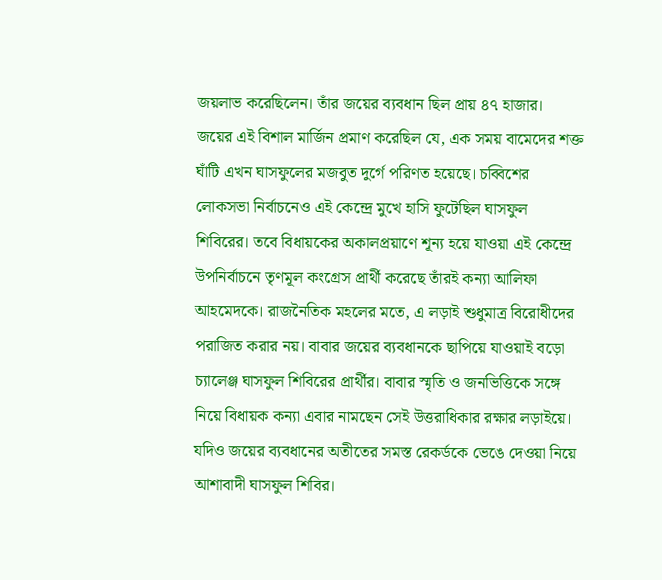জয়লাভ করেছিলেন। তাঁর জয়ের ব্যবধান ছিল প্রায় ৪৭ হাজার।  জয়ের এই বিশাল মার্জিন প্রমাণ করেছিল যে, এক সময় বামেদের শক্ত ঘাঁটি এখন ঘাসফুলের মজবুত দুর্গে পরিণত হয়েছে। চব্বিশের লোকসভা নির্বাচনেও এই কেন্দ্রে মুখে হাসি ফুটেছিল ঘাসফুল শিবিরের।‌ তবে বিধায়কের অকালপ্রয়াণে শূন্য হয়ে যাওয়া এই কেন্দ্রে উপনির্বাচনে তৃণমূল কংগ্রেস প্রার্থী করেছে তাঁরই কন্যা আলিফা আহমেদকে। রাজনৈতিক মহলের মতে, এ লড়াই শুধুমাত্র বিরোধীদের পরাজিত করার নয়। বাবার জয়ের ব্যবধানকে ছাপিয়ে যাওয়াই বড়ো চ্যালেঞ্জ ঘাসফুল শিবিরের প্রার্থীর। বাবার স্মৃতি ও জনভিত্তিকে সঙ্গে নিয়ে বিধায়ক কন্যা এবার নামছেন সেই উত্তরাধিকার রক্ষার লড়াইয়ে। যদিও জয়ের ব্যবধানের অতীতের সমস্ত রেকর্ডকে ভেঙে দেওয়া নিয়ে আশাবাদী ঘাসফুল শিবির।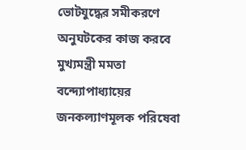ভোটযুদ্ধের সমীকরণে অনুঘটকের কাজ করবে মুখ্যমন্ত্রী মমতা বন্দ্যোপাধ্যায়ের জনকল্যাণমূলক পরিষেবা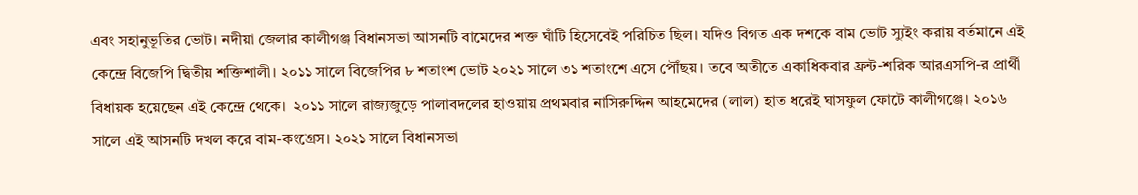এবং সহানুভূতির ভোট। নদীয়া জেলার কালীগঞ্জ বিধানসভা আসনটি বামেদের শক্ত ঘাঁটি হিসেবেই পরিচিত ছিল। যদিও বিগত এক দশকে বাম ভোট স্যুইং করায় বর্তমানে এই কেন্দ্রে বিজেপি দ্বিতীয় শক্তিশালী। ২০১১ সালে বিজেপির ৮ শতাংশ ভোট ২০২১ সালে ৩১ শতাংশে এসে পৌঁছয়।‌ তবে অতীতে একাধিকবার ফ্রন্ট-শরিক আরএসপি-র প্রার্থী বিধায়ক হয়েছেন এই কেন্দ্রে থেকে।  ২০১১ সালে রাজ্যজুড়ে পালাবদলের হাওয়ায় প্রথমবার নাসিরুদ্দিন আহমেদের (লাল) হাত ধরেই ঘাসফুল ফোটে কালীগঞ্জে।‌ ২০১৬ সালে এই আসনটি দখল করে বাম-কংগ্রেস।‌ ২০২১ সালে বিধানসভা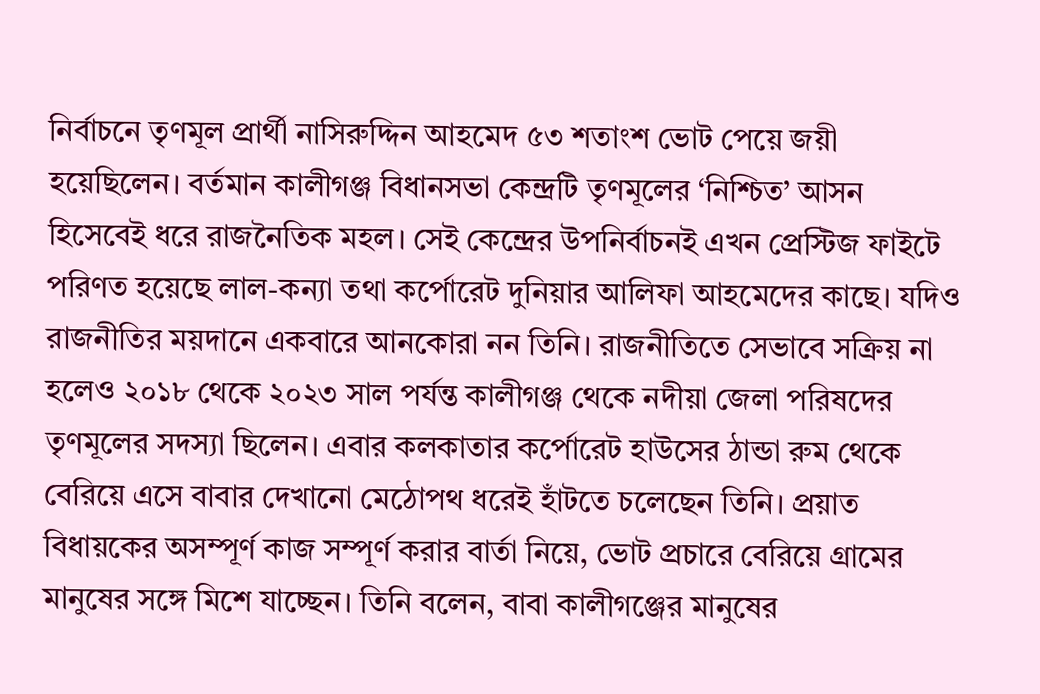নির্বাচনে তৃণমূল প্রার্থী নাসিরুদ্দিন আহমেদ ৫৩ শতাংশ ভোট পেয়ে জয়ী হয়েছিলেন। বর্তমান কালীগঞ্জ বিধানসভা কেন্দ্রটি তৃণমূলের ‘নিশ্চিত’ আসন হিসেবেই ধরে রাজনৈতিক মহল। সেই কেন্দ্রের উপনির্বাচনই এখন প্রেস্টিজ ফাইটে পরিণত হয়েছে লাল-কন্যা তথা কর্পোরেট দুনিয়ার আলিফা আহমেদের কাছে। যদিও রাজনীতির ময়দানে একবারে আনকোরা নন তিনি। রাজনীতিতে সেভাবে সক্রিয় না হলেও ২০১৮ থেকে ২০২৩ সাল পর্যন্ত কালীগঞ্জ থেকে নদীয়া জেলা পরিষদের তৃণমূলের সদস্যা ছিলেন। এবার কলকাতার কর্পোরেট হাউসের ঠান্ডা রুম থেকে বেরিয়ে এসে বাবার দেখানো মেঠোপথ ধরেই হাঁটতে চলেছেন তিনি। প্রয়াত বিধায়কের অসম্পূর্ণ কাজ সম্পূর্ণ করার বার্তা নিয়ে, ভোট প্রচারে বেরিয়ে গ্রামের মানুষের সঙ্গে মিশে যাচ্ছেন। তিনি বলেন, বাবা কালীগঞ্জের মানুষের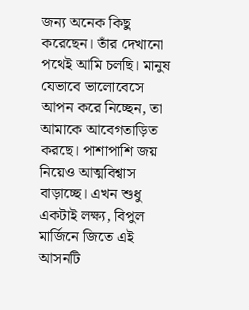জন্য অনেক কিছু করেছেন। তাঁর দেখানো পথেই আমি চলছি। মানুষ যেভাবে ভালোবেসে আপন করে নিচ্ছেন, তা আমাকে আবেগতাড়িত করছে। পাশাপাশি জয় নিয়েও আত্মবিশ্বাস বাড়াচ্ছে। এখন শুধু একটাই লক্ষ্য, বিপুল মার্জিনে জিতে এই আসনটি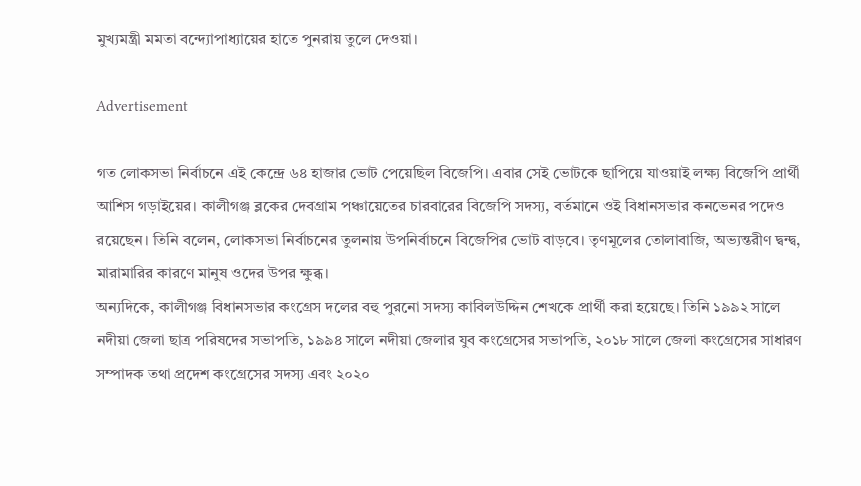মুখ্যমন্ত্রী মমতা বন্দ্যোপাধ্যায়ের হাতে পুনরায় তুলে দেওয়া।

Advertisement

গত লোকসভা নির্বাচনে এই কেন্দ্রে ৬৪ হাজার ভোট পেয়েছিল বিজেপি। এবার সেই ভোটকে ছাপিয়ে যাওয়াই লক্ষ্য বিজেপি প্রার্থী আশিস গড়াইয়ের। কালীগঞ্জ ব্লকের দেবগ্রাম পঞ্চায়েতের চারবারের বিজেপি সদস্য, বর্তমানে ওই বিধানসভার কনভেনর পদেও রয়েছেন। তিনি বলেন, লোকসভা নির্বাচনের তুলনায় উপনির্বাচনে বিজেপির ভোট বাড়বে। তৃণমূলের তোলাবাজি, অভ্যন্তরীণ দ্বন্দ্ব, মারামারির কারণে মানুষ ওদের উপর ক্ষুব্ধ।
অন্যদিকে, কালীগঞ্জ বিধানসভার কংগ্রেস দলের বহু পুরনো সদস্য কাবিলউদ্দিন শেখকে প্রার্থী করা হয়েছে। তিনি ১৯৯২ সালে নদীয়া জেলা ছাত্র পরিষদের সভাপতি, ১৯৯৪ সালে নদীয়া জেলার যুব কংগ্রেসের সভাপতি, ২০১৮ সালে জেলা কংগ্রেসের সাধারণ সম্পাদক তথা প্রদেশ কংগ্রেসের সদস্য এবং ২০২০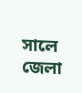সালে জেলা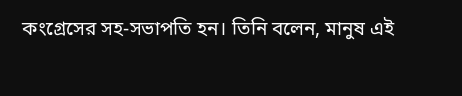কংগ্রেসের সহ-সভাপতি হন। তিনি বলেন, মানুষ এই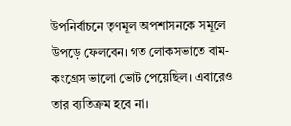উপনির্বাচনে তৃণমূল অপশাসনকে সমূলে উপড়ে ফেলবেন। গত লোকসভাতে বাম-কংগ্রেস ভালো ভোট পেয়েছিল। এবারেও তার ব্যতিক্রম হবে না।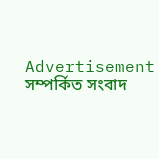Advertisement
সম্পর্কিত সংবাদ